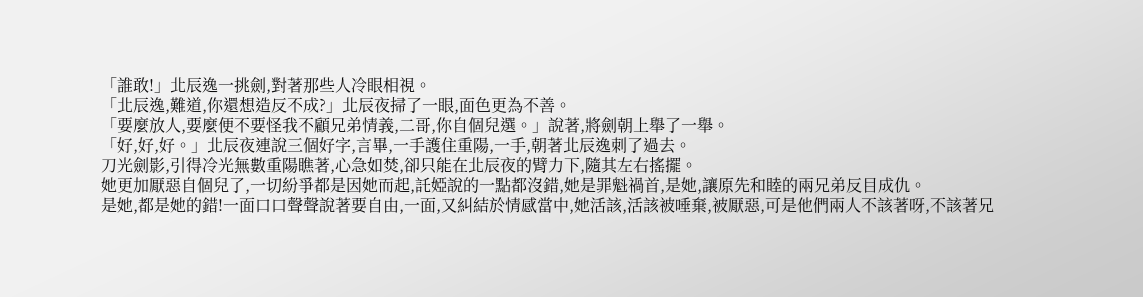「誰敢!」北辰逸一挑劍,對著那些人冷眼相視。
「北辰逸,難道,你還想造反不成?」北辰夜掃了一眼,面色更為不善。
「要麼放人,要麼便不要怪我不顧兄弟情義,二哥,你自個兒選。」說著,將劍朝上舉了一舉。
「好,好,好。」北辰夜連說三個好字,言畢,一手護住重陽,一手,朝著北辰逸刺了過去。
刀光劍影,引得冷光無數重陽瞧著,心急如焚,卻只能在北辰夜的臂力下,隨其左右搖擺。
她更加厭惡自個兒了,一切紛爭都是因她而起,託婭說的一點都沒錯,她是罪魁禍首,是她,讓原先和睦的兩兄弟反目成仇。
是她,都是她的錯!一面口口聲聲說著要自由,一面,又糾結於情感當中,她活該,活該被唾棄,被厭惡,可是他們兩人不該著呀,不該著兄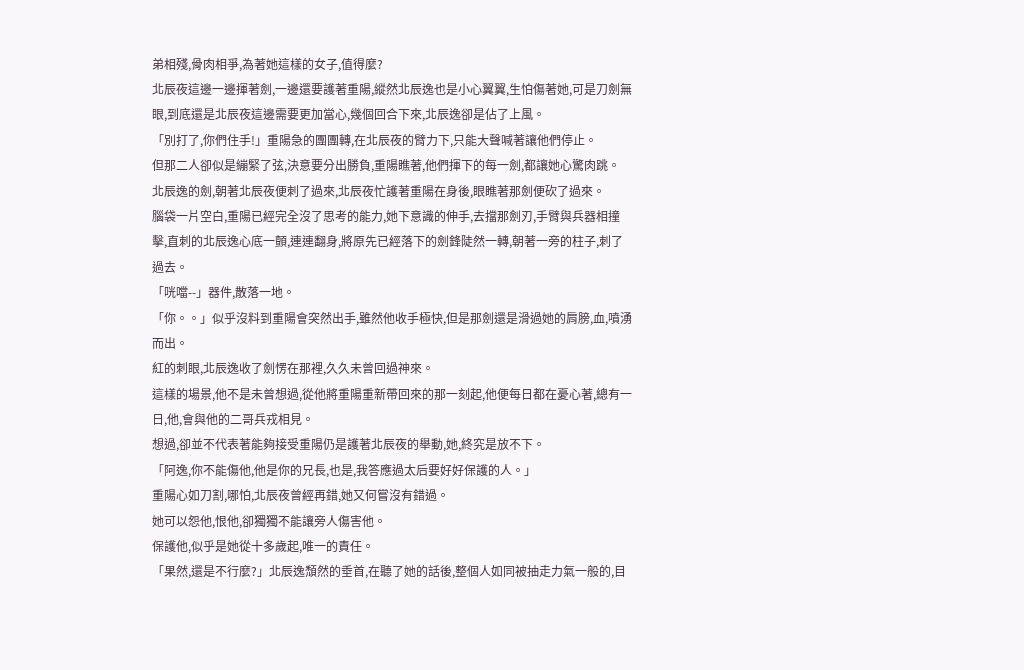弟相殘,骨肉相爭,為著她這樣的女子,值得麼?
北辰夜這邊一邊揮著劍,一邊還要護著重陽,縱然北辰逸也是小心翼翼,生怕傷著她,可是刀劍無眼,到底還是北辰夜這邊需要更加當心,幾個回合下來,北辰逸卻是佔了上風。
「別打了,你們住手!」重陽急的團團轉,在北辰夜的臂力下,只能大聲喊著讓他們停止。
但那二人卻似是繃緊了弦,決意要分出勝負,重陽瞧著,他們揮下的每一劍,都讓她心驚肉跳。
北辰逸的劍,朝著北辰夜便刺了過來,北辰夜忙護著重陽在身後,眼瞧著那劍便砍了過來。
腦袋一片空白,重陽已經完全沒了思考的能力,她下意識的伸手,去擋那劍刃,手臂與兵器相撞擊,直刺的北辰逸心底一顫,連連翻身,將原先已經落下的劍鋒陡然一轉,朝著一旁的柱子,刺了過去。
「咣噹--」器件,散落一地。
「你。。」似乎沒料到重陽會突然出手,雖然他收手極快,但是那劍還是滑過她的肩膀,血,噴湧而出。
紅的刺眼,北辰逸收了劍愣在那裡,久久未曾回過神來。
這樣的場景,他不是未曾想過,從他將重陽重新帶回來的那一刻起,他便每日都在憂心著,總有一日,他,會與他的二哥兵戎相見。
想過,卻並不代表著能夠接受重陽仍是護著北辰夜的舉動,她,終究是放不下。
「阿逸,你不能傷他,他是你的兄長,也是,我答應過太后要好好保護的人。」
重陽心如刀割,哪怕,北辰夜曾經再錯,她又何嘗沒有錯過。
她可以怨他,恨他,卻獨獨不能讓旁人傷害他。
保護他,似乎是她從十多歲起,唯一的責任。
「果然,還是不行麼?」北辰逸頹然的垂首,在聽了她的話後,整個人如同被抽走力氣一般的,目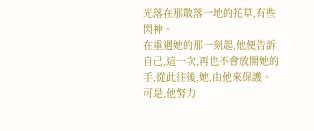光落在那散落一地的花草,有些閃神。
在重遇她的那一刻起,他便告訴自己,這一次,再也不會放開她的手,從此往後,她,由他來保護。
可是,他努力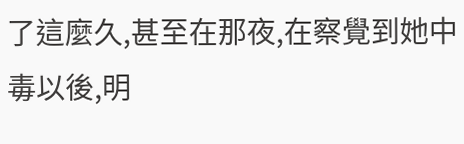了這麼久,甚至在那夜,在察覺到她中毒以後,明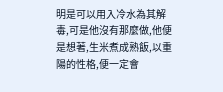明是可以用入冷水為其解毒,可是他沒有那麼做,他便是想著,生米煮成熟飯,以重陽的性格,便一定會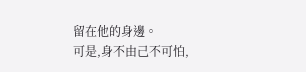留在他的身邊。
可是,身不由己不可怕,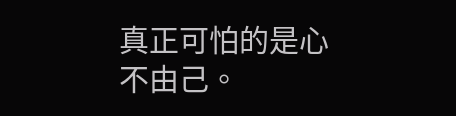真正可怕的是心不由己。